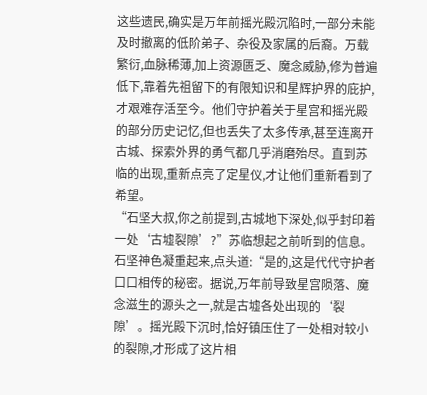这些遗民,确实是万年前摇光殿沉陷时,一部分未能及时撤离的低阶弟子、杂役及家属的后裔。万载繁衍,血脉稀薄,加上资源匮乏、魔念威胁,修为普遍低下,靠着先祖留下的有限知识和星辉护界的庇护,才艰难存活至今。他们守护着关于星宫和摇光殿的部分历史记忆,但也丢失了太多传承,甚至连离开古城、探索外界的勇气都几乎消磨殆尽。直到苏临的出现,重新点亮了定星仪,才让他们重新看到了希望。
“石坚大叔,你之前提到,古城地下深处,似乎封印着一处‘古墟裂隙’?”苏临想起之前听到的信息。
石坚神色凝重起来,点头道:“是的,这是代代守护者口口相传的秘密。据说,万年前导致星宫陨落、魔念滋生的源头之一,就是古墟各处出现的‘裂隙’。摇光殿下沉时,恰好镇压住了一处相对较小的裂隙,才形成了这片相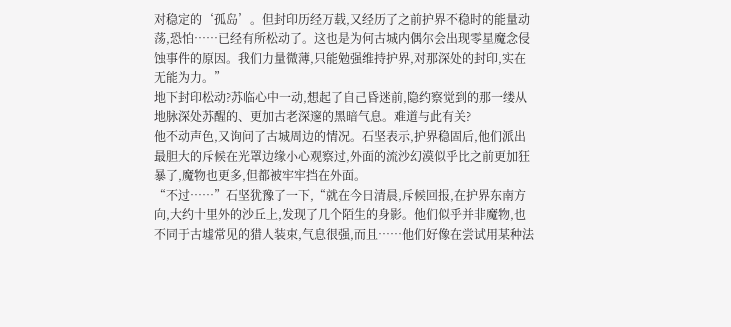对稳定的‘孤岛’。但封印历经万载,又经历了之前护界不稳时的能量动荡,恐怕……已经有所松动了。这也是为何古城内偶尔会出现零星魔念侵蚀事件的原因。我们力量微薄,只能勉强维持护界,对那深处的封印,实在无能为力。”
地下封印松动?苏临心中一动,想起了自己昏迷前,隐约察觉到的那一缕从地脉深处苏醒的、更加古老深邃的黑暗气息。难道与此有关?
他不动声色,又询问了古城周边的情况。石坚表示,护界稳固后,他们派出最胆大的斥候在光罩边缘小心观察过,外面的流沙幻漠似乎比之前更加狂暴了,魔物也更多,但都被牢牢挡在外面。
“不过……”石坚犹豫了一下,“就在今日清晨,斥候回报,在护界东南方向,大约十里外的沙丘上,发现了几个陌生的身影。他们似乎并非魔物,也不同于古墟常见的猎人装束,气息很强,而且……他们好像在尝试用某种法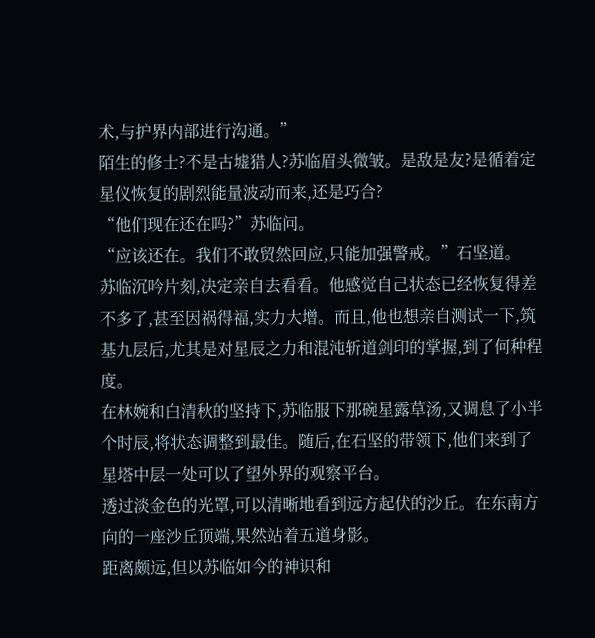术,与护界内部进行沟通。”
陌生的修士?不是古墟猎人?苏临眉头微皱。是敌是友?是循着定星仪恢复的剧烈能量波动而来,还是巧合?
“他们现在还在吗?”苏临问。
“应该还在。我们不敢贸然回应,只能加强警戒。”石坚道。
苏临沉吟片刻,决定亲自去看看。他感觉自己状态已经恢复得差不多了,甚至因祸得福,实力大增。而且,他也想亲自测试一下,筑基九层后,尤其是对星辰之力和混沌斩道剑印的掌握,到了何种程度。
在林婉和白清秋的坚持下,苏临服下那碗星露草汤,又调息了小半个时辰,将状态调整到最佳。随后,在石坚的带领下,他们来到了星塔中层一处可以了望外界的观察平台。
透过淡金色的光罩,可以清晰地看到远方起伏的沙丘。在东南方向的一座沙丘顶端,果然站着五道身影。
距离颇远,但以苏临如今的神识和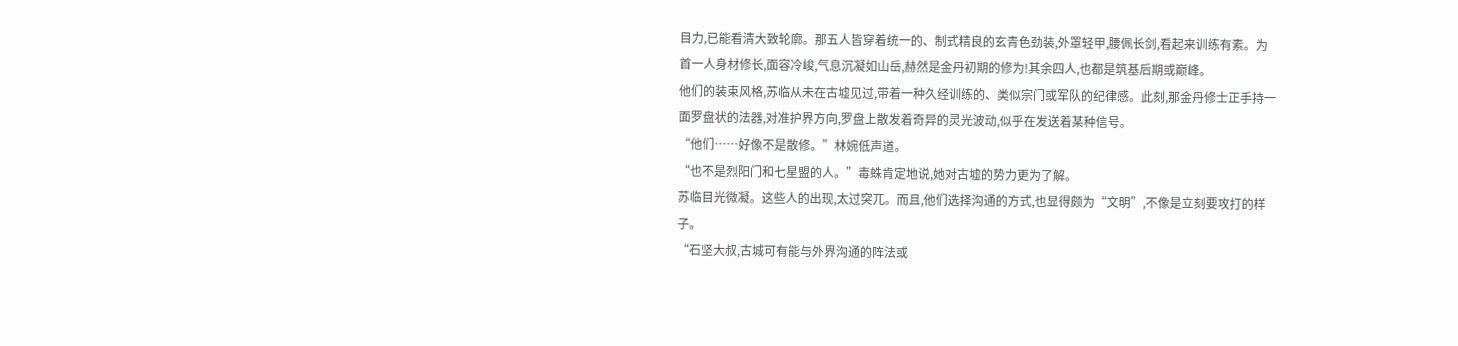目力,已能看清大致轮廓。那五人皆穿着统一的、制式精良的玄青色劲装,外罩轻甲,腰佩长剑,看起来训练有素。为首一人身材修长,面容冷峻,气息沉凝如山岳,赫然是金丹初期的修为!其余四人,也都是筑基后期或巅峰。
他们的装束风格,苏临从未在古墟见过,带着一种久经训练的、类似宗门或军队的纪律感。此刻,那金丹修士正手持一面罗盘状的法器,对准护界方向,罗盘上散发着奇异的灵光波动,似乎在发送着某种信号。
“他们……好像不是散修。”林婉低声道。
“也不是烈阳门和七星盟的人。”毒蛛肯定地说,她对古墟的势力更为了解。
苏临目光微凝。这些人的出现,太过突兀。而且,他们选择沟通的方式,也显得颇为“文明”,不像是立刻要攻打的样子。
“石坚大叔,古城可有能与外界沟通的阵法或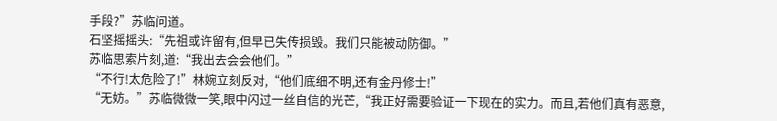手段?”苏临问道。
石坚摇摇头:“先祖或许留有,但早已失传损毁。我们只能被动防御。”
苏临思索片刻,道:“我出去会会他们。”
“不行!太危险了!”林婉立刻反对,“他们底细不明,还有金丹修士!”
“无妨。”苏临微微一笑,眼中闪过一丝自信的光芒,“我正好需要验证一下现在的实力。而且,若他们真有恶意,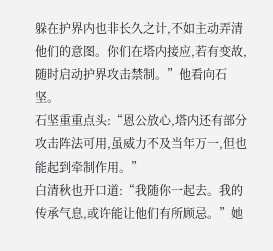躲在护界内也非长久之计,不如主动弄清他们的意图。你们在塔内接应,若有变故,随时启动护界攻击禁制。”他看向石坚。
石坚重重点头:“恩公放心,塔内还有部分攻击阵法可用,虽威力不及当年万一,但也能起到牵制作用。”
白清秋也开口道:“我随你一起去。我的传承气息,或许能让他们有所顾忌。”她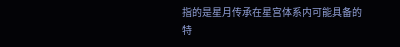指的是星月传承在星宫体系内可能具备的特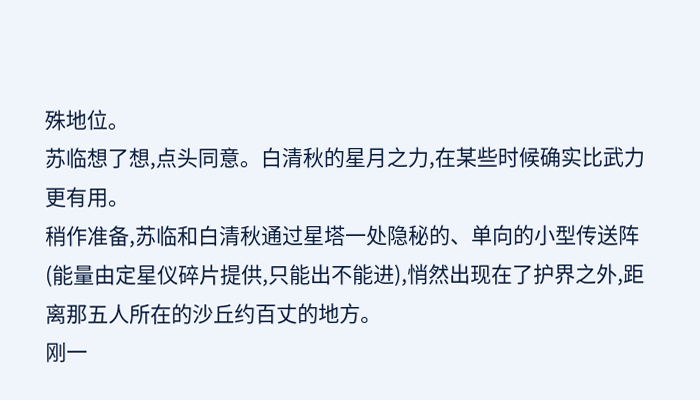殊地位。
苏临想了想,点头同意。白清秋的星月之力,在某些时候确实比武力更有用。
稍作准备,苏临和白清秋通过星塔一处隐秘的、单向的小型传送阵(能量由定星仪碎片提供,只能出不能进),悄然出现在了护界之外,距离那五人所在的沙丘约百丈的地方。
刚一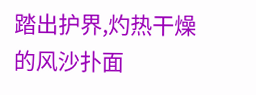踏出护界,灼热干燥的风沙扑面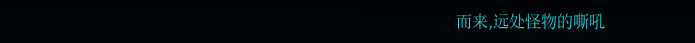而来,远处怪物的嘶吼